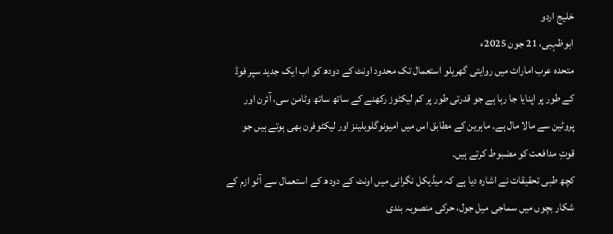خلیج اردو
ابوظہبی، 21 جون 2025ء
متحدہ عرب امارات میں روایتی گھریلو استعمال تک محدود اونٹ کے دودھ کو اب ایک جدید سپر فوڈ کے طور پر اپنایا جا رہا ہے جو قدرتی طور پر کم لیکٹوز رکھنے کے ساتھ ساتھ وٹامن سی، آئرن اور پروٹین سے مالا مال ہے۔ ماہرین کے مطابق اس میں امیونوگلوبلینز اور لیکٹوفرن بھی ہوتے ہیں جو قوتِ مدافعت کو مضبوط کرتے ہیں۔
کچھ طبی تحقیقات نے اشارہ دیا ہے کہ میڈیکل نگرانی میں اونٹ کے دودھ کے استعمال سے آٹو ازم کے شکار بچوں میں سماجی میل جول، حرکی منصوبہ بندی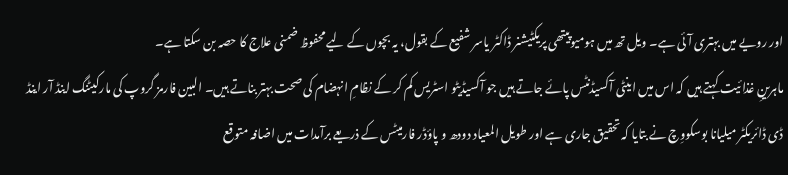اور رویے میں بہتری آئی ہے۔ ویل تھ میں ہومیوپیتھی پریکٹیشنر ڈاکٹر یاسر شفیع کے بقول، یہ بچوں کے لیے محفوظ ضمنی علاج کا حصہ بن سکتا ہے۔
ماہرینِ غذائیت کہتے ہیں کہ اس میں اینٹی آکسیڈنٹس پائے جاتے ہیں جو آکسیڈیٹو اسٹریس کم کر کے نظامِ انہضام کی صحت بہتر بناتے ہیں۔ البین فارمز گروپ کی مارکیٹنگ اینڈ آر اینڈ ڈی ڈائریکٹر میلیانا بوسکووِچ نے بتایا کہ تحقیق جاری ہے اور طویل المعیاد دودھ و پاؤڈر فارمیٹس کے ذریعے برآمدات میں اضافہ متوقع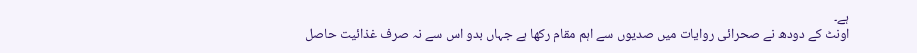ہے۔
اونٹ کے دودھ نے صحرائی روایات میں صدیوں سے اہم مقام رکھا ہے جہاں بدو اس سے نہ صرف غذائیت حاصل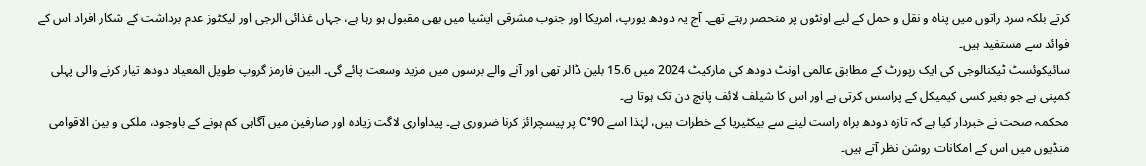کرتے بلکہ سرد راتوں میں پناہ و نقل و حمل کے لیے اونٹوں پر منحصر رہتے تھے۔ آج یہ دودھ یورپ، امریکا اور جنوب مشرقی ایشیا میں بھی مقبول ہو رہا ہے، جہاں غذائی الرجی اور لیکٹوز عدم برداشت کے شکار افراد اس کے فوائد سے مستفید ہیں۔
سائیکوئسٹ ٹیکنالوجی کی ایک رپورٹ کے مطابق عالمی اونٹ دودھ کی مارکیٹ 2024 میں 15.6 بلین ڈالر تھی اور آنے والے برسوں میں مزید وسعت پائے گی۔ البین فارمز گروپ طویل المعیاد دودھ تیار کرنے والی پہلی کمپنی ہے جو بغیر کسی کیمیکل کے پراسس کرتی ہے اور اس کا شیلف لائف پانچ دن تک ہوتا ہے۔
محکمہ صحت نے خبردار کیا ہے کہ تازہ دودھ براہ راست لینے سے بیکٹیریا کے خطرات ہیں، لہٰذا اسے 90°C پر پیسچرائز کرنا ضروری ہے۔ پیداواری لاگت زیادہ اور صارفین میں آگاہی کم ہونے کے باوجود، ملکی و بین الاقوامی منڈیوں میں اس کے امکانات روشن نظر آتے ہیں۔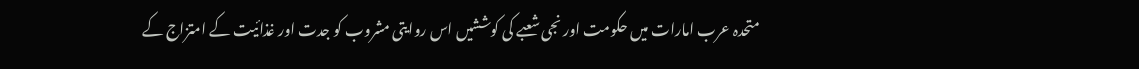متحدہ عرب امارات میں حکومت اور نجی شعبے کی کوششیں اس روایتی مشروب کو جدت اور غذائیت کے امتزاج کے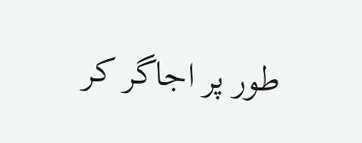طور پر اجاگر کر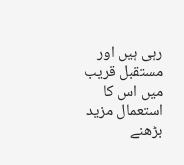رہی ہیں اور مستقبل قریب میں اس کا استعمال مزید بڑھنے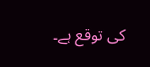کی توقع ہے۔